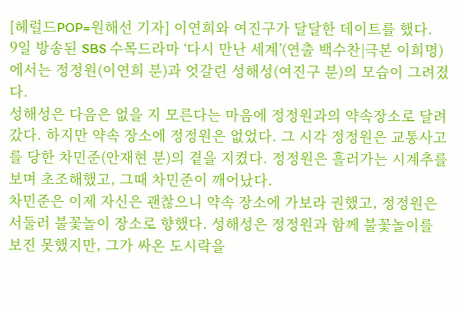[헤럴드POP=원해선 기자] 이연희와 여진구가 달달한 데이트를 했다.
9일 방송된 SBS 수목드라마 ‘다시 만난 세계’(연출 백수찬|극본 이희명)에서는 정정원(이연희 분)과 엇갈린 성해성(여진구 분)의 모습이 그려졌다.
성해성은 다음은 없을 지 모른다는 마음에 정정원과의 약속장소로 달려갔다. 하지만 약속 장소에 정정원은 없었다. 그 시각 정정원은 교통사고를 당한 차민준(안재현 분)의 곁을 지켰다. 정정원은 흘러가는 시계추를 보며 초조해했고, 그때 차민준이 깨어났다.
차민준은 이제 자신은 괜찮으니 약속 장소에 가보라 권했고, 정정원은 서둘러 불꽃놀이 장소로 향했다. 성해성은 정정원과 함께 불꽃놀이를 보진 못했지만, 그가 싸온 도시락을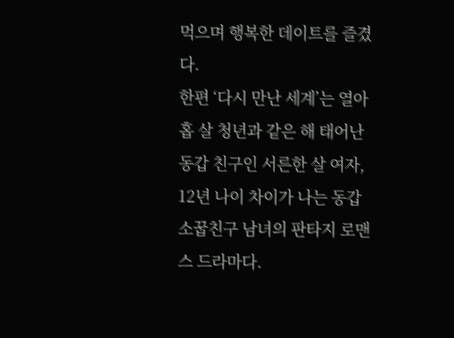먹으며 행복한 데이트를 즐겼다.
한편 ‘다시 만난 세계’는 열아홉 살 청년과 같은 해 태어난 동갑 친구인 서른한 살 여자, 12년 나이 차이가 나는 동갑 소꿉친구 남녀의 판타지 로맨스 드라마다.